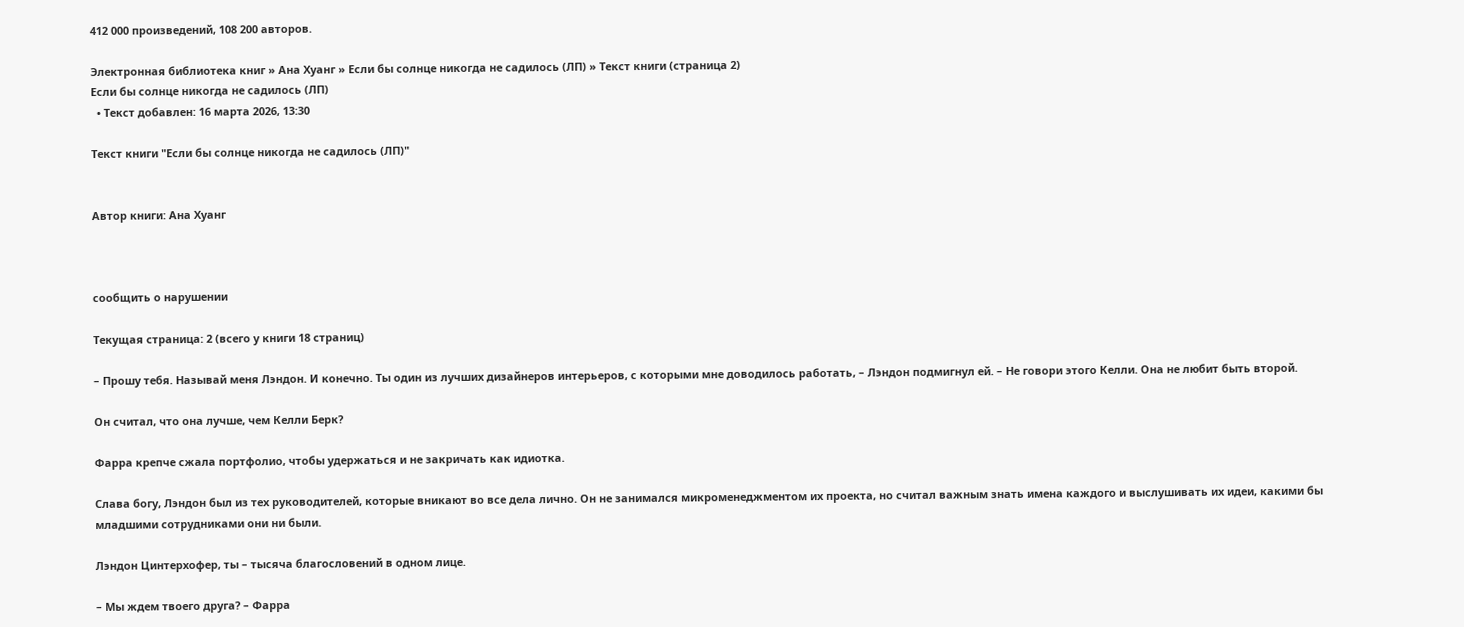412 000 произведений, 108 200 авторов.

Электронная библиотека книг » Ана Хуанг » Если бы солнце никогда не садилось (ЛП) » Текст книги (страница 2)
Если бы солнце никогда не садилось (ЛП)
  • Текст добавлен: 16 марта 2026, 13:30

Текст книги "Если бы солнце никогда не садилось (ЛП)"


Автор книги: Ана Хуанг



сообщить о нарушении

Текущая страница: 2 (всего у книги 18 страниц)

– Прошу тебя. Называй меня Лэндон. И конечно. Ты один из лучших дизайнеров интерьеров, с которыми мне доводилось работать, – Лэндон подмигнул ей. – Не говори этого Келли. Она не любит быть второй.

Он считал, что она лучше, чем Келли Берк?

Фарра крепче сжала портфолио, чтобы удержаться и не закричать как идиотка.

Слава богу, Лэндон был из тех руководителей, которые вникают во все дела лично. Он не занимался микроменеджментом их проекта, но считал важным знать имена каждого и выслушивать их идеи, какими бы младшими сотрудниками они ни были.

Лэндон Цинтерхофер, ты – тысяча благословений в одном лице.

– Мы ждем твоего друга? – Фарра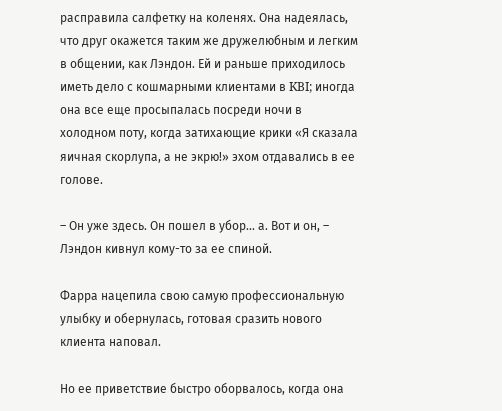расправила салфетку на коленях. Она надеялась, что друг окажется таким же дружелюбным и легким в общении, как Лэндон. Ей и раньше приходилось иметь дело с кошмарными клиентами в KBI; иногда она все еще просыпалась посреди ночи в холодном поту, когда затихающие крики «Я сказала яичная скорлупа, а не экрю!» эхом отдавались в ее голове.

– Он уже здесь. Он пошел в убор... а. Вот и он, – Лэндон кивнул кому-то за ее спиной.

Фарра нацепила свою самую профессиональную улыбку и обернулась, готовая сразить нового клиента наповал.

Но ее приветствие быстро оборвалось, когда она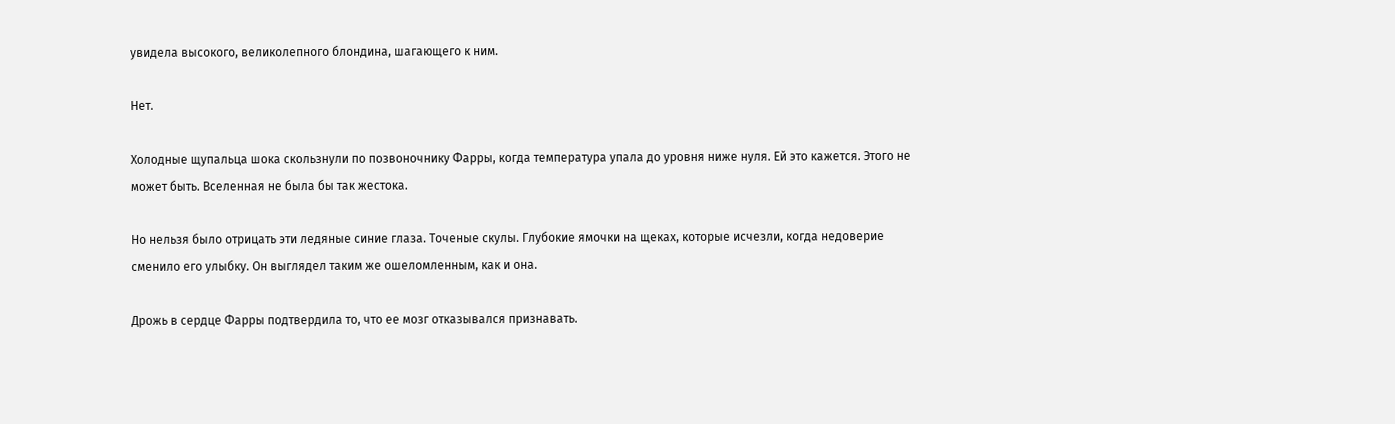увидела высокого, великолепного блондина, шагающего к ним.

Нет.

Холодные щупальца шока скользнули по позвоночнику Фарры, когда температура упала до уровня ниже нуля. Ей это кажется. Этого не может быть. Вселенная не была бы так жестока.

Но нельзя было отрицать эти ледяные синие глаза. Точеные скулы. Глубокие ямочки на щеках, которые исчезли, когда недоверие сменило его улыбку. Он выглядел таким же ошеломленным, как и она.

Дрожь в сердце Фарры подтвердила то, что ее мозг отказывался признавать.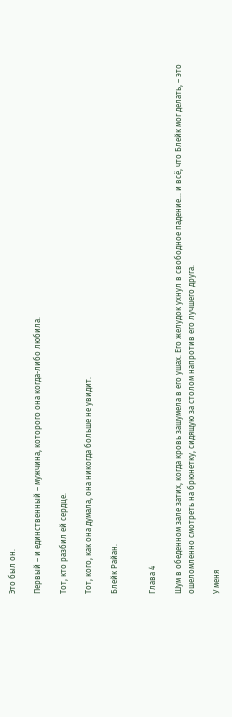Это был он.

Первый – и единственный – мужчина, которого она когда-либо любила.

Тот, кто разбил ей сердце.

Тот, кого, как она думала, она никогда больше не увидит.

Блейк Райан.


Глава 4

Шум в обеденном зале затих, когда кровь зашумела в его ушах. Его желудок ухнул в свободное падение… и всё, что Блейк мог делать, – это ошеломленно смотреть на брюнетку, сидящую за столом напротив его лучшего друга.

У меня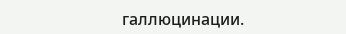галлюцинации.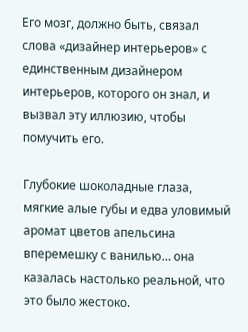Его мозг, должно быть, связал слова «дизайнер интерьеров» с единственным дизайнером интерьеров, которого он знал, и вызвал эту иллюзию, чтобы помучить его.

Глубокие шоколадные глаза, мягкие алые губы и едва уловимый аромат цветов апельсина вперемешку с ванилью… она казалась настолько реальной, что это было жестоко.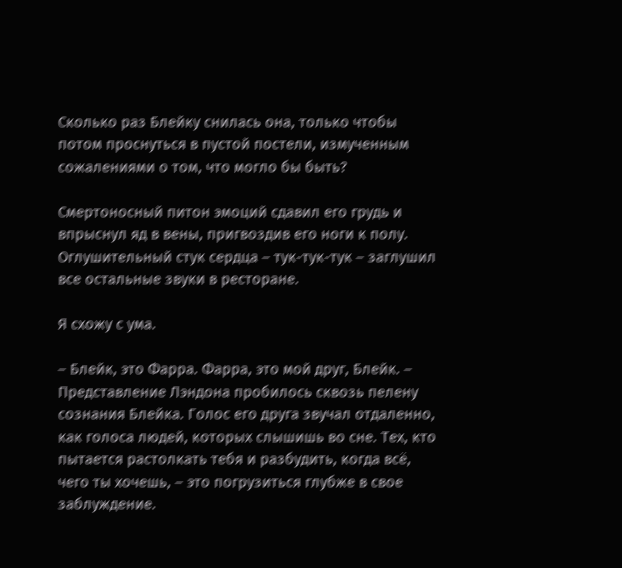Сколько раз Блейку снилась она, только чтобы потом проснуться в пустой постели, измученным сожалениями о том, что могло бы быть?

Смертоносный питон эмоций сдавил его грудь и впрыснул яд в вены, пригвоздив его ноги к полу. Оглушительный стук сердца – тук-тук-тук – заглушил все остальные звуки в ресторане.

Я схожу с ума.

– Блейк, это Фарра. Фарра, это мой друг, Блейк. – Представление Лэндона пробилось сквозь пелену сознания Блейка. Голос его друга звучал отдаленно, как голоса людей, которых слышишь во сне. Тех, кто пытается растолкать тебя и разбудить, когда всё, чего ты хочешь, – это погрузиться глубже в свое заблуждение.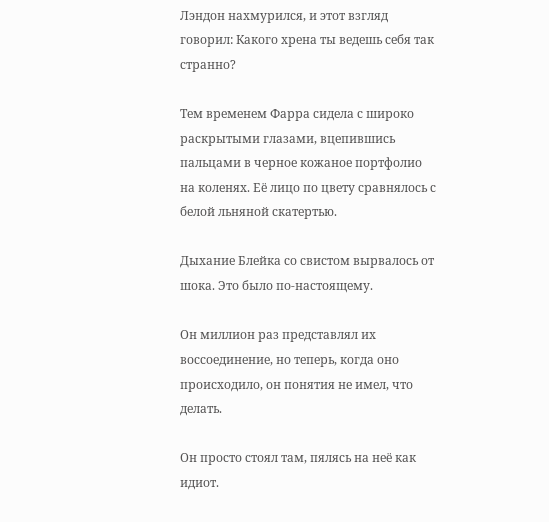Лэндон нахмурился, и этот взгляд говорил: Какого хрена ты ведешь себя так странно?

Тем временем Фарра сидела с широко раскрытыми глазами, вцепившись пальцами в черное кожаное портфолио на коленях. Её лицо по цвету сравнялось с белой льняной скатертью.

Дыхание Блейка со свистом вырвалось от шока. Это было по-настоящему.

Он миллион раз представлял их воссоединение, но теперь, когда оно происходило, он понятия не имел, что делать.

Он просто стоял там, пялясь на неё как идиот.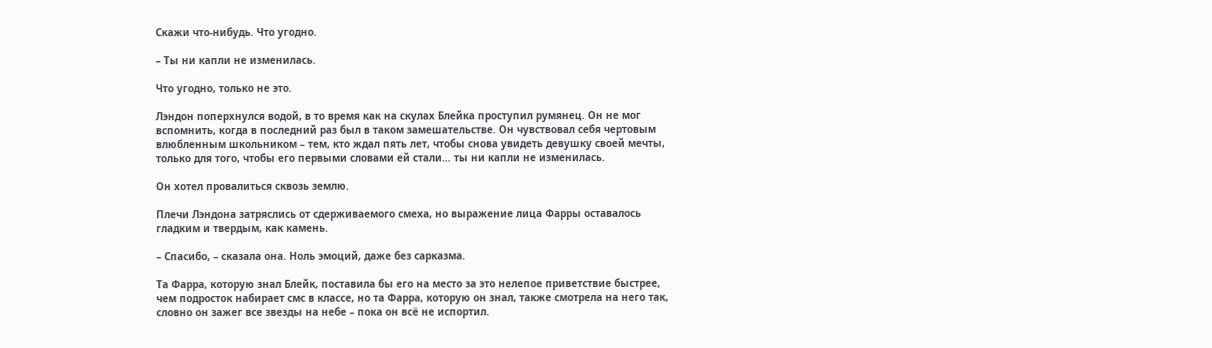Скажи что-нибудь. Что угодно.

– Ты ни капли не изменилась.

Что угодно, только не это.

Лэндон поперхнулся водой, в то время как на скулах Блейка проступил румянец. Он не мог вспомнить, когда в последний раз был в таком замешательстве. Он чувствовал себя чертовым влюбленным школьником – тем, кто ждал пять лет, чтобы снова увидеть девушку своей мечты, только для того, чтобы его первыми словами ей стали… ты ни капли не изменилась.

Он хотел провалиться сквозь землю.

Плечи Лэндона затряслись от сдерживаемого смеха, но выражение лица Фарры оставалось гладким и твердым, как камень.

– Спасибо, – сказала она. Ноль эмоций, даже без сарказма.

Та Фарра, которую знал Блейк, поставила бы его на место за это нелепое приветствие быстрее, чем подросток набирает смс в классе, но та Фарра, которую он знал, также смотрела на него так, словно он зажег все звезды на небе – пока он всё не испортил.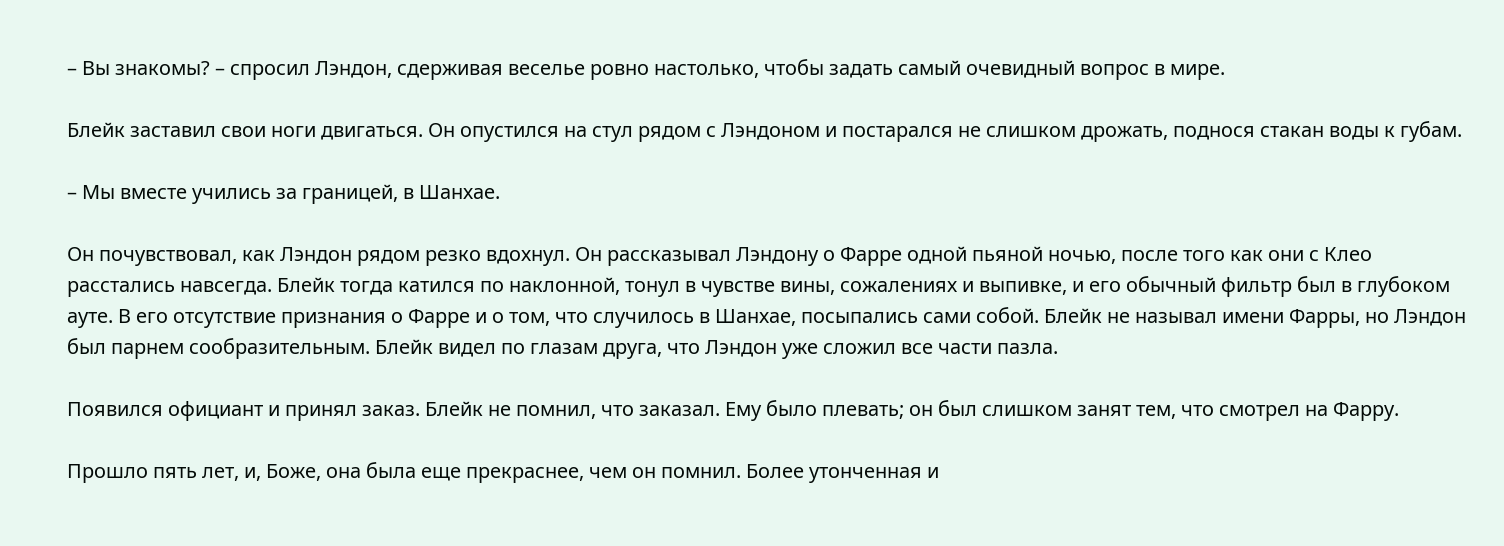– Вы знакомы? – спросил Лэндон, сдерживая веселье ровно настолько, чтобы задать самый очевидный вопрос в мире.

Блейк заставил свои ноги двигаться. Он опустился на стул рядом с Лэндоном и постарался не слишком дрожать, поднося стакан воды к губам.

– Мы вместе учились за границей, в Шанхае.

Он почувствовал, как Лэндон рядом резко вдохнул. Он рассказывал Лэндону о Фарре одной пьяной ночью, после того как они с Клео расстались навсегда. Блейк тогда катился по наклонной, тонул в чувстве вины, сожалениях и выпивке, и его обычный фильтр был в глубоком ауте. В его отсутствие признания о Фарре и о том, что случилось в Шанхае, посыпались сами собой. Блейк не называл имени Фарры, но Лэндон был парнем сообразительным. Блейк видел по глазам друга, что Лэндон уже сложил все части пазла.

Появился официант и принял заказ. Блейк не помнил, что заказал. Ему было плевать; он был слишком занят тем, что смотрел на Фарру.

Прошло пять лет, и, Боже, она была еще прекраснее, чем он помнил. Более утонченная и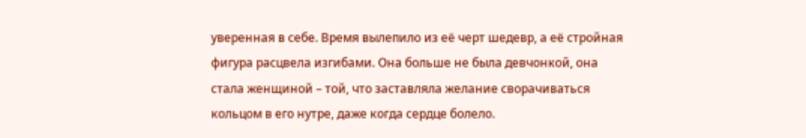уверенная в себе. Время вылепило из её черт шедевр, а её стройная фигура расцвела изгибами. Она больше не была девчонкой, она стала женщиной – той, что заставляла желание сворачиваться кольцом в его нутре, даже когда сердце болело.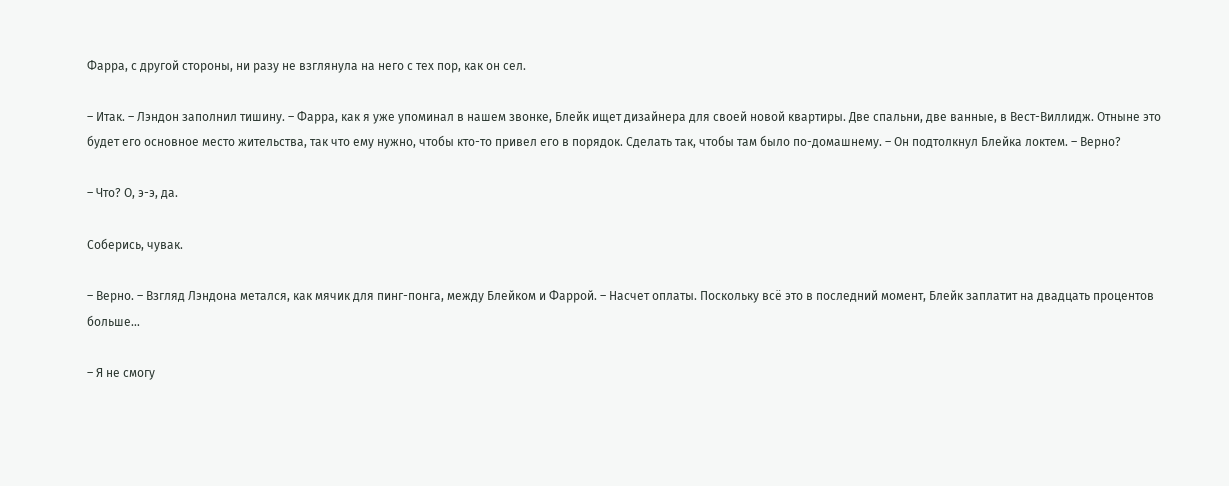Фарра, с другой стороны, ни разу не взглянула на него с тех пор, как он сел.

– Итак. – Лэндон заполнил тишину. – Фарра, как я уже упоминал в нашем звонке, Блейк ищет дизайнера для своей новой квартиры. Две спальни, две ванные, в Вест-Виллидж. Отныне это будет его основное место жительства, так что ему нужно, чтобы кто-то привел его в порядок. Сделать так, чтобы там было по-домашнему. – Он подтолкнул Блейка локтем. – Верно?

– Что? О, э-э, да.

Соберись, чувак.

– Верно. – Взгляд Лэндона метался, как мячик для пинг-понга, между Блейком и Фаррой. – Насчет оплаты. Поскольку всё это в последний момент, Блейк заплатит на двадцать процентов больше…

– Я не смогу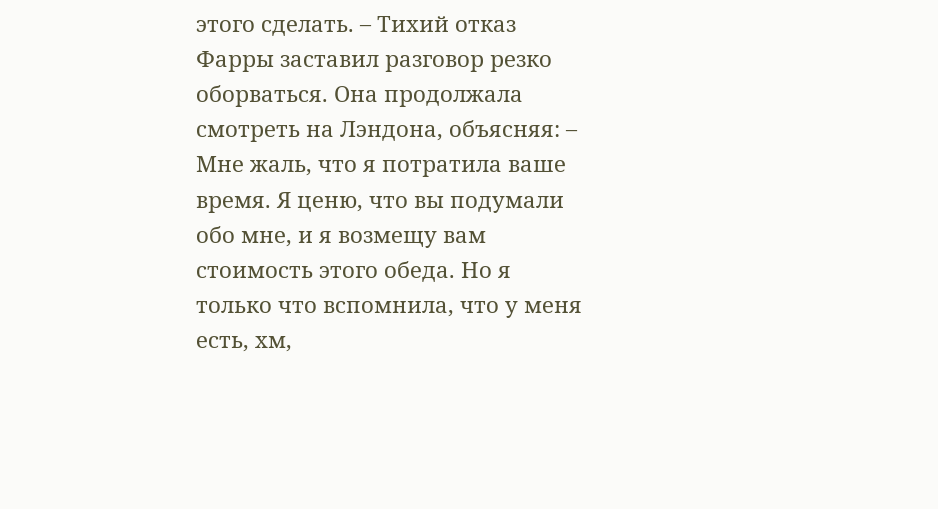этого сделать. – Тихий отказ Фарры заставил разговор резко оборваться. Она продолжала смотреть на Лэндона, объясняя: – Мне жаль, что я потратила ваше время. Я ценю, что вы подумали обо мне, и я возмещу вам стоимость этого обеда. Но я только что вспомнила, что у меня есть, хм,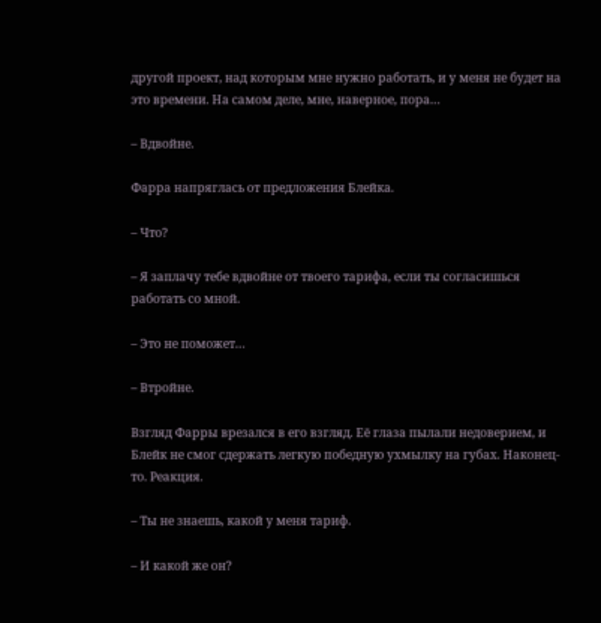другой проект, над которым мне нужно работать, и у меня не будет на это времени. На самом деле, мне, наверное, пора…

– Вдвойне.

Фарра напряглась от предложения Блейка.

– Что?

– Я заплачу тебе вдвойне от твоего тарифа, если ты согласишься работать со мной.

– Это не поможет…

– Втройне.

Взгляд Фарры врезался в его взгляд. Её глаза пылали недоверием, и Блейк не смог сдержать легкую победную ухмылку на губах. Наконец-то. Реакция.

– Ты не знаешь, какой у меня тариф.

– И какой же он?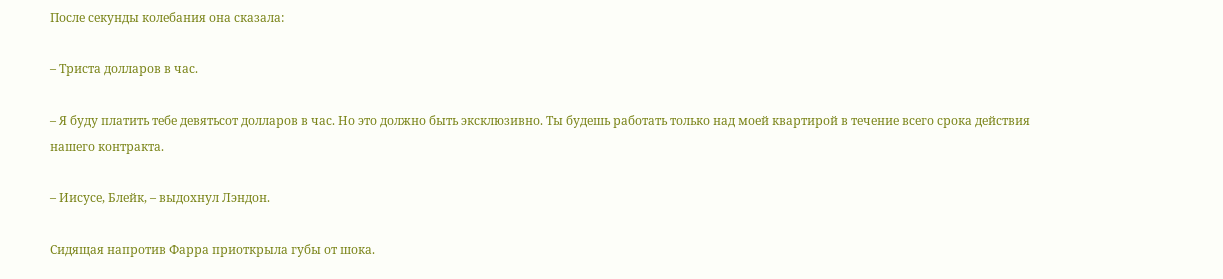После секунды колебания она сказала:

– Триста долларов в час.

– Я буду платить тебе девятьсот долларов в час. Но это должно быть эксклюзивно. Ты будешь работать только над моей квартирой в течение всего срока действия нашего контракта.

– Иисусе, Блейк, – выдохнул Лэндон.

Сидящая напротив Фарра приоткрыла губы от шока.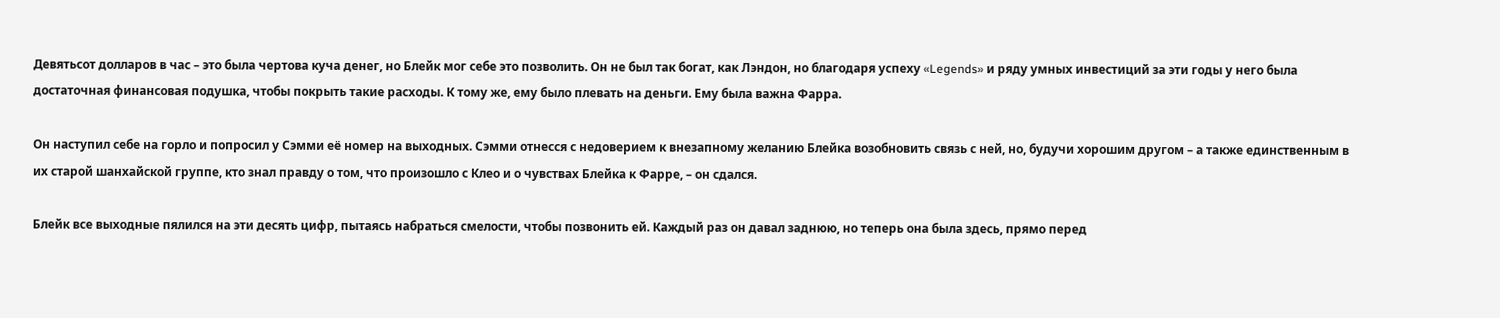Девятьсот долларов в час – это была чертова куча денег, но Блейк мог себе это позволить. Он не был так богат, как Лэндон, но благодаря успеху «Legends» и ряду умных инвестиций за эти годы у него была достаточная финансовая подушка, чтобы покрыть такие расходы. К тому же, ему было плевать на деньги. Ему была важна Фарра.

Он наступил себе на горло и попросил у Сэмми её номер на выходных. Сэмми отнесся с недоверием к внезапному желанию Блейка возобновить связь с ней, но, будучи хорошим другом – а также единственным в их старой шанхайской группе, кто знал правду о том, что произошло с Клео и о чувствах Блейка к Фарре, – он сдался.

Блейк все выходные пялился на эти десять цифр, пытаясь набраться смелости, чтобы позвонить ей. Каждый раз он давал заднюю, но теперь она была здесь, прямо перед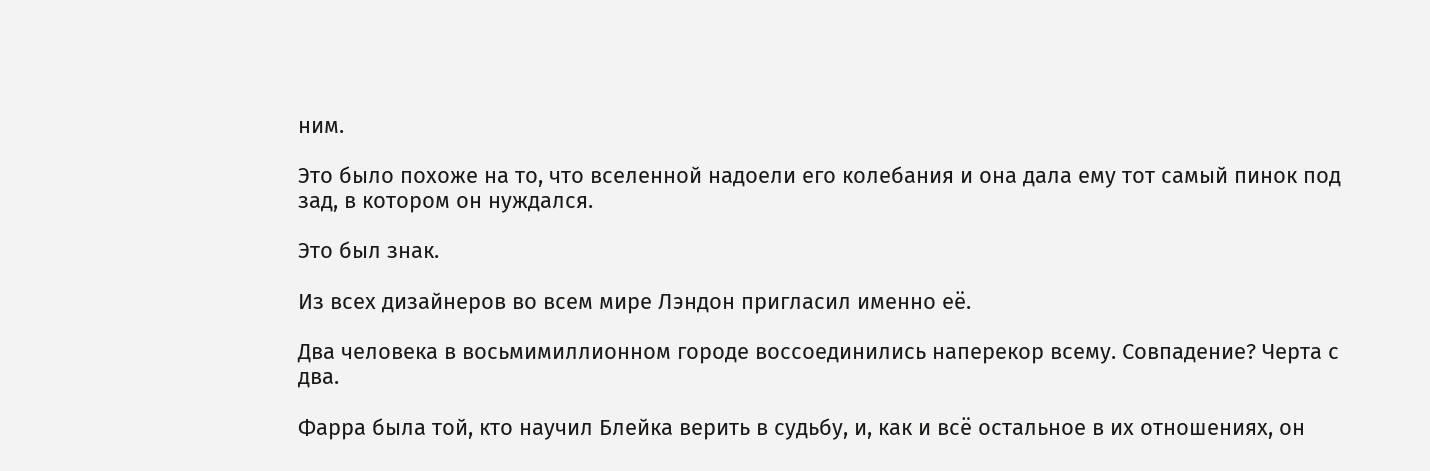ним.

Это было похоже на то, что вселенной надоели его колебания и она дала ему тот самый пинок под зад, в котором он нуждался.

Это был знак.

Из всех дизайнеров во всем мире Лэндон пригласил именно её.

Два человека в восьмимиллионном городе воссоединились наперекор всему. Совпадение? Черта с два.

Фарра была той, кто научил Блейка верить в судьбу, и, как и всё остальное в их отношениях, он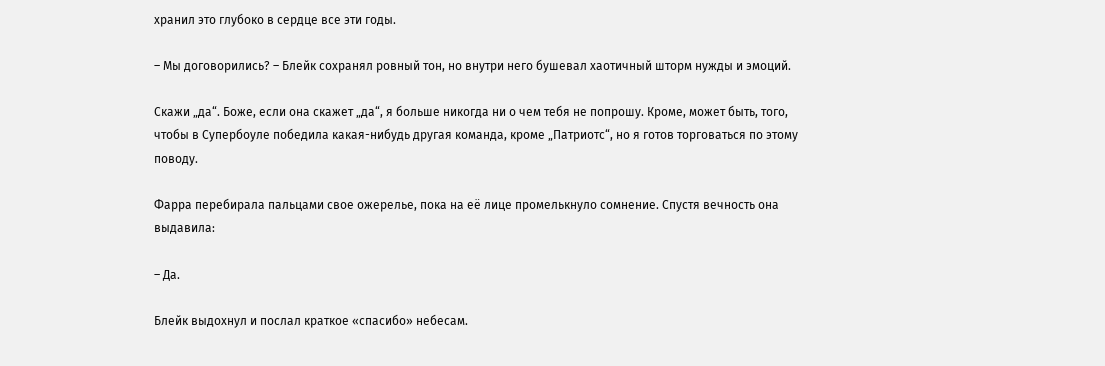хранил это глубоко в сердце все эти годы.

– Мы договорились? – Блейк сохранял ровный тон, но внутри него бушевал хаотичный шторм нужды и эмоций.

Скажи „да“. Боже, если она скажет „да“, я больше никогда ни о чем тебя не попрошу. Кроме, может быть, того, чтобы в Супербоуле победила какая-нибудь другая команда, кроме „Патриотс“, но я готов торговаться по этому поводу.

Фарра перебирала пальцами свое ожерелье, пока на её лице промелькнуло сомнение. Спустя вечность она выдавила:

– Да.

Блейк выдохнул и послал краткое «спасибо» небесам.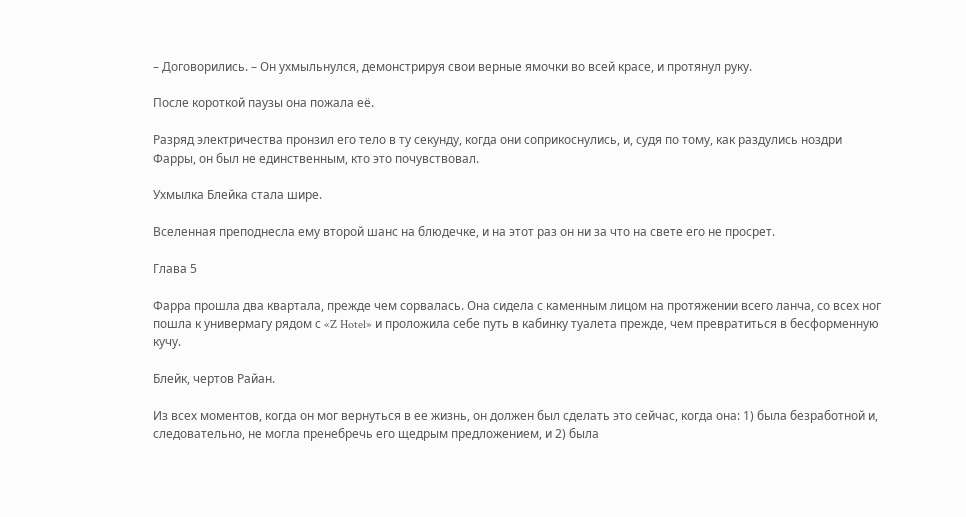– Договорились. – Он ухмыльнулся, демонстрируя свои верные ямочки во всей красе, и протянул руку.

После короткой паузы она пожала её.

Разряд электричества пронзил его тело в ту секунду, когда они соприкоснулись, и, судя по тому, как раздулись ноздри Фарры, он был не единственным, кто это почувствовал.

Ухмылка Блейка стала шире.

Вселенная преподнесла ему второй шанс на блюдечке, и на этот раз он ни за что на свете его не просрет.

Глава 5

Фарра прошла два квартала, прежде чем сорвалась. Она сидела с каменным лицом на протяжении всего ланча, со всех ног пошла к универмагу рядом с «Z Hotel» и проложила себе путь в кабинку туалета прежде, чем превратиться в бесформенную кучу.

Блейк, чертов Райан.

Из всех моментов, когда он мог вернуться в ее жизнь, он должен был сделать это сейчас, когда она: 1) была безработной и, следовательно, не могла пренебречь его щедрым предложением, и 2) была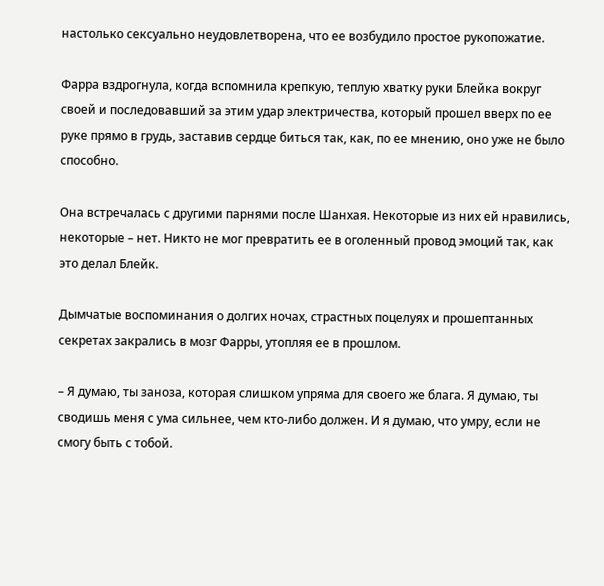настолько сексуально неудовлетворена, что ее возбудило простое рукопожатие.

Фарра вздрогнула, когда вспомнила крепкую, теплую хватку руки Блейка вокруг своей и последовавший за этим удар электричества, который прошел вверх по ее руке прямо в грудь, заставив сердце биться так, как, по ее мнению, оно уже не было способно.

Она встречалась с другими парнями после Шанхая. Некоторые из них ей нравились, некоторые – нет. Никто не мог превратить ее в оголенный провод эмоций так, как это делал Блейк.

Дымчатые воспоминания о долгих ночах, страстных поцелуях и прошептанных секретах закрались в мозг Фарры, утопляя ее в прошлом.

– Я думаю, ты заноза, которая слишком упряма для своего же блага. Я думаю, ты сводишь меня с ума сильнее, чем кто-либо должен. И я думаю, что умру, если не смогу быть с тобой.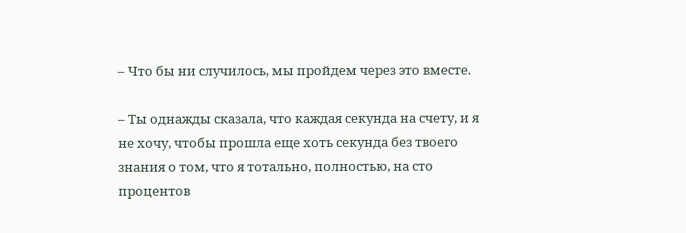– Что бы ни случилось, мы пройдем через это вместе.

– Ты однажды сказала, что каждая секунда на счету, и я не хочу, чтобы прошла еще хоть секунда без твоего знания о том, что я тотально, полностью, на сто процентов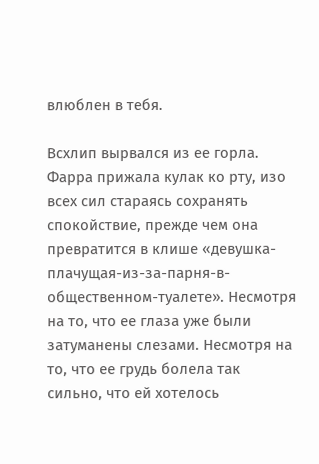влюблен в тебя.

Всхлип вырвался из ее горла. Фарра прижала кулак ко рту, изо всех сил стараясь сохранять спокойствие, прежде чем она превратится в клише «девушка-плачущая-из-за-парня-в-общественном-туалете». Несмотря на то, что ее глаза уже были затуманены слезами. Несмотря на то, что ее грудь болела так сильно, что ей хотелось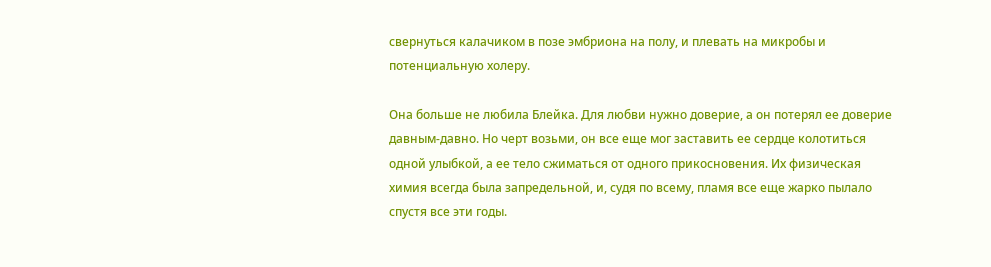свернуться калачиком в позе эмбриона на полу, и плевать на микробы и потенциальную холеру.

Она больше не любила Блейка. Для любви нужно доверие, а он потерял ее доверие давным-давно. Но черт возьми, он все еще мог заставить ее сердце колотиться одной улыбкой, а ее тело сжиматься от одного прикосновения. Их физическая химия всегда была запредельной, и, судя по всему, пламя все еще жарко пылало спустя все эти годы.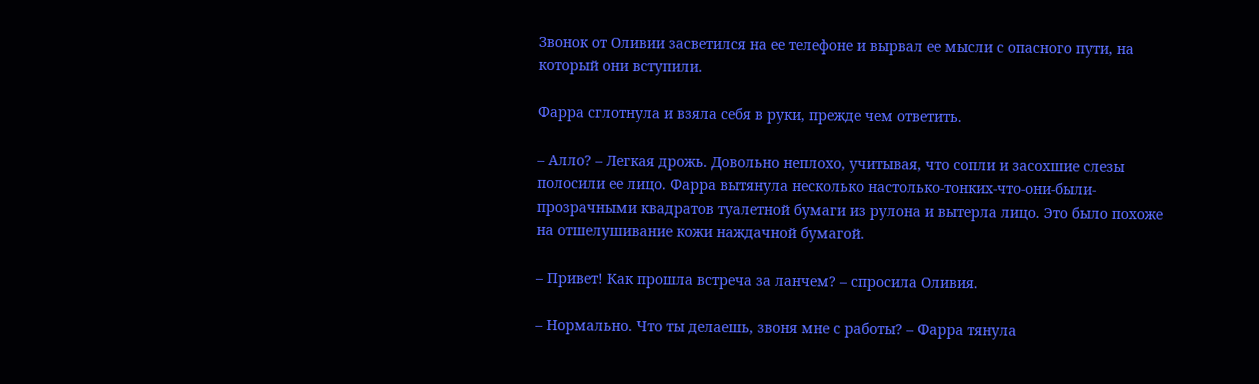Звонок от Оливии засветился на ее телефоне и вырвал ее мысли с опасного пути, на который они вступили.

Фарра сглотнула и взяла себя в руки, прежде чем ответить.

– Алло? – Легкая дрожь. Довольно неплохо, учитывая, что сопли и засохшие слезы полосили ее лицо. Фарра вытянула несколько настолько-тонких-что-они-были-прозрачными квадратов туалетной бумаги из рулона и вытерла лицо. Это было похоже на отшелушивание кожи наждачной бумагой.

– Привет! Как прошла встреча за ланчем? – спросила Оливия.

– Нормально. Что ты делаешь, звоня мне с работы? – Фарра тянула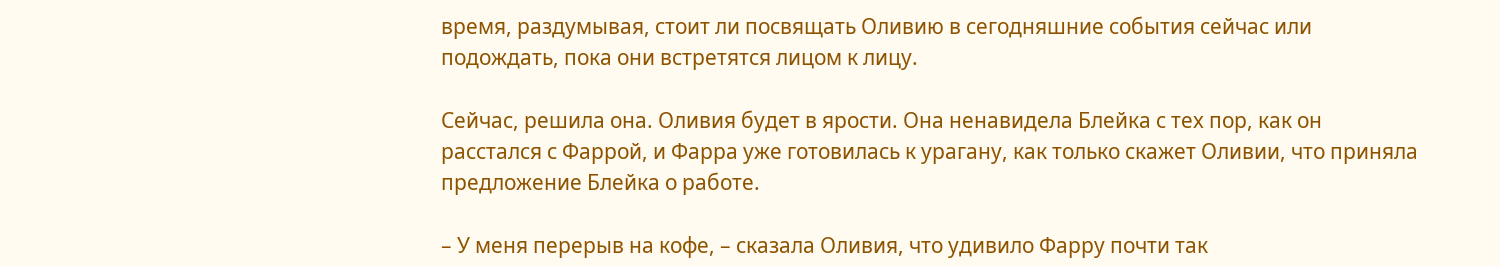время, раздумывая, стоит ли посвящать Оливию в сегодняшние события сейчас или подождать, пока они встретятся лицом к лицу.

Сейчас, решила она. Оливия будет в ярости. Она ненавидела Блейка с тех пор, как он расстался с Фаррой, и Фарра уже готовилась к урагану, как только скажет Оливии, что приняла предложение Блейка о работе.

– У меня перерыв на кофе, – сказала Оливия, что удивило Фарру почти так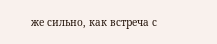же сильно, как встреча с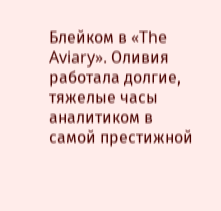Блейком в «The Aviary». Оливия работала долгие, тяжелые часы аналитиком в самой престижной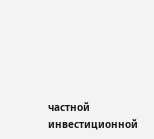частной инвестиционной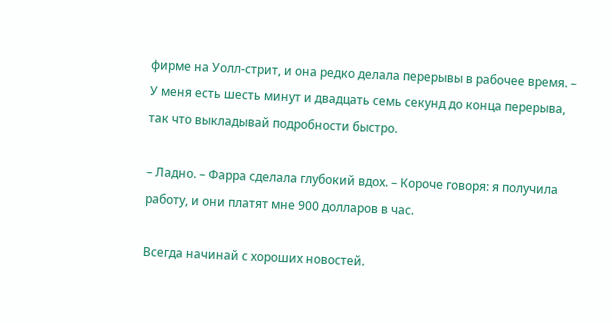фирме на Уолл-стрит, и она редко делала перерывы в рабочее время. – У меня есть шесть минут и двадцать семь секунд до конца перерыва, так что выкладывай подробности быстро.

– Ладно. – Фарра сделала глубокий вдох. – Короче говоря: я получила работу, и они платят мне 900 долларов в час.

Всегда начинай с хороших новостей.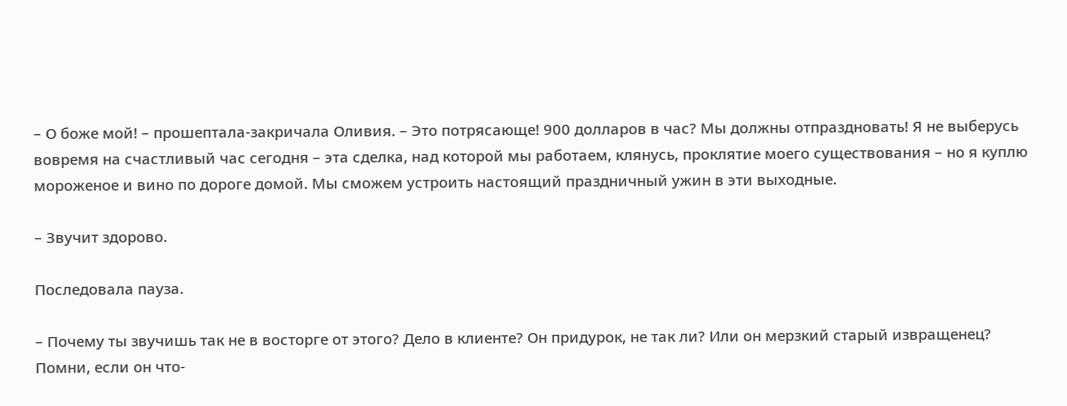– О боже мой! – прошептала-закричала Оливия. – Это потрясающе! 900 долларов в час? Мы должны отпраздновать! Я не выберусь вовремя на счастливый час сегодня – эта сделка, над которой мы работаем, клянусь, проклятие моего существования – но я куплю мороженое и вино по дороге домой. Мы сможем устроить настоящий праздничный ужин в эти выходные.

– Звучит здорово.

Последовала пауза.

– Почему ты звучишь так не в восторге от этого? Дело в клиенте? Он придурок, не так ли? Или он мерзкий старый извращенец? Помни, если он что-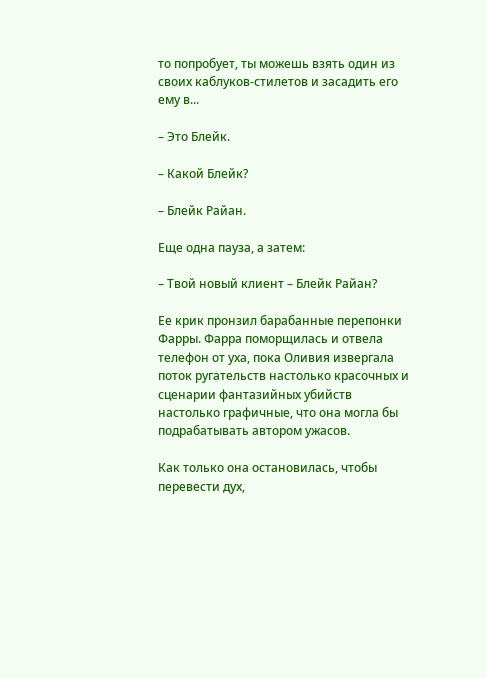то попробует, ты можешь взять один из своих каблуков-стилетов и засадить его ему в...

– Это Блейк.

– Какой Блейк?

– Блейк Райан.

Еще одна пауза, а затем:

– Твой новый клиент – Блейк Райан?

Ее крик пронзил барабанные перепонки Фарры. Фарра поморщилась и отвела телефон от уха, пока Оливия извергала поток ругательств настолько красочных и сценарии фантазийных убийств настолько графичные, что она могла бы подрабатывать автором ужасов.

Как только она остановилась, чтобы перевести дух,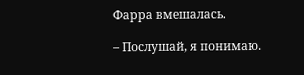Фарра вмешалась.

– Послушай, я понимаю.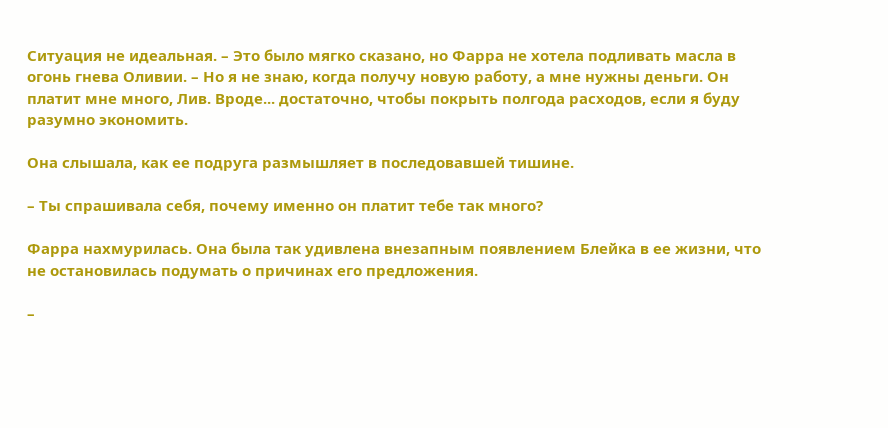Ситуация не идеальная. – Это было мягко сказано, но Фарра не хотела подливать масла в огонь гнева Оливии. – Но я не знаю, когда получу новую работу, а мне нужны деньги. Он платит мне много, Лив. Вроде... достаточно, чтобы покрыть полгода расходов, если я буду разумно экономить.

Она слышала, как ее подруга размышляет в последовавшей тишине.

– Ты спрашивала себя, почему именно он платит тебе так много?

Фарра нахмурилась. Она была так удивлена внезапным появлением Блейка в ее жизни, что не остановилась подумать о причинах его предложения.

–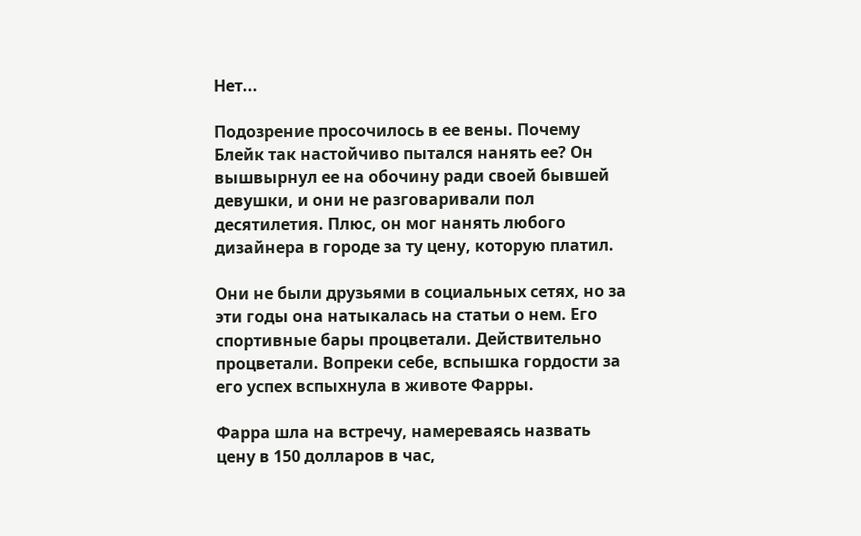Нет...

Подозрение просочилось в ее вены. Почему Блейк так настойчиво пытался нанять ее? Он вышвырнул ее на обочину ради своей бывшей девушки, и они не разговаривали пол десятилетия. Плюс, он мог нанять любого дизайнера в городе за ту цену, которую платил.

Они не были друзьями в социальных сетях, но за эти годы она натыкалась на статьи о нем. Его спортивные бары процветали. Действительно процветали. Вопреки себе, вспышка гордости за его успех вспыхнула в животе Фарры.

Фарра шла на встречу, намереваясь назвать цену в 150 долларов в час,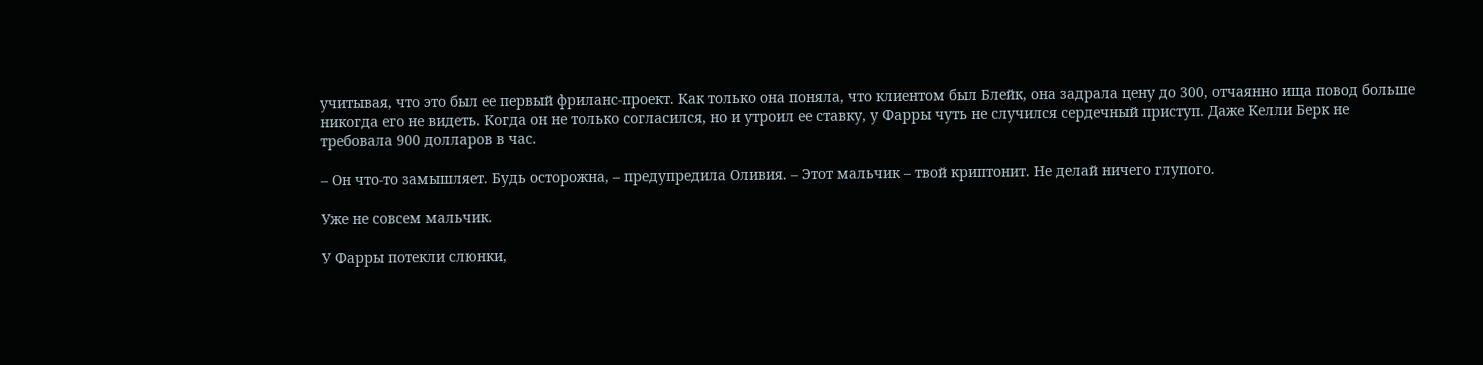учитывая, что это был ее первый фриланс-проект. Как только она поняла, что клиентом был Блейк, она задрала цену до 300, отчаянно ища повод больше никогда его не видеть. Когда он не только согласился, но и утроил ее ставку, у Фарры чуть не случился сердечный приступ. Даже Келли Берк не требовала 900 долларов в час.

– Он что-то замышляет. Будь осторожна, – предупредила Оливия. – Этот мальчик – твой криптонит. Не делай ничего глупого.

Уже не совсем мальчик.

У Фарры потекли слюнки,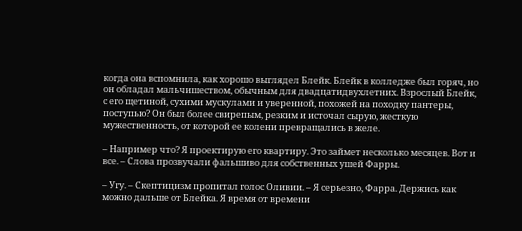когда она вспомнила, как хорошо выглядел Блейк. Блейк в колледже был горяч, но он обладал мальчишеством, обычным для двадцатидвухлетних. Взрослый Блейк, с его щетиной, сухими мускулами и уверенной, похожей на походку пантеры, поступью? Он был более свирепым, резким и источал сырую, жесткую мужественность, от которой ее колени превращались в желе.

– Например что? Я проектирую его квартиру. Это займет несколько месяцев. Вот и все. – Слова прозвучали фальшиво для собственных ушей Фарры.

– Угу. – Скептицизм пропитал голос Оливии. – Я серьезно, Фарра. Держись как можно дальше от Блейка. Я время от времени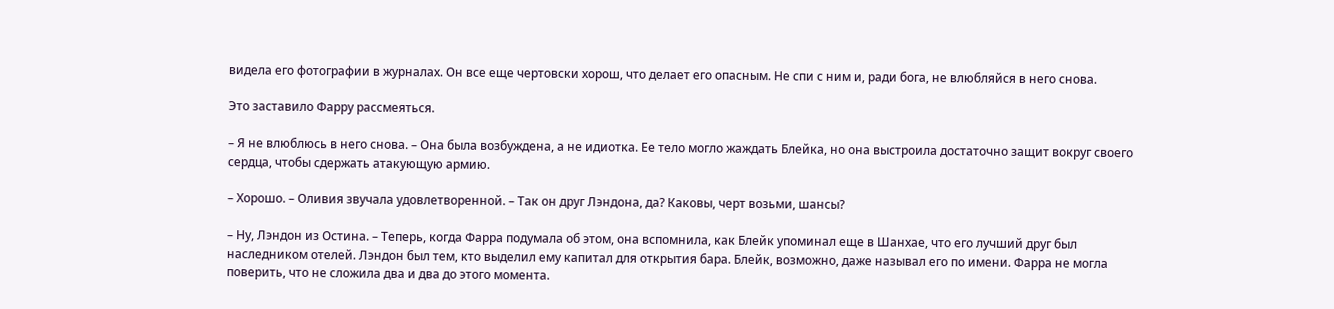видела его фотографии в журналах. Он все еще чертовски хорош, что делает его опасным. Не спи с ним и, ради бога, не влюбляйся в него снова.

Это заставило Фарру рассмеяться.

– Я не влюблюсь в него снова. – Она была возбуждена, а не идиотка. Ее тело могло жаждать Блейка, но она выстроила достаточно защит вокруг своего сердца, чтобы сдержать атакующую армию.

– Хорошо. – Оливия звучала удовлетворенной. – Так он друг Лэндона, да? Каковы, черт возьми, шансы?

– Ну, Лэндон из Остина. – Теперь, когда Фарра подумала об этом, она вспомнила, как Блейк упоминал еще в Шанхае, что его лучший друг был наследником отелей. Лэндон был тем, кто выделил ему капитал для открытия бара. Блейк, возможно, даже называл его по имени. Фарра не могла поверить, что не сложила два и два до этого момента.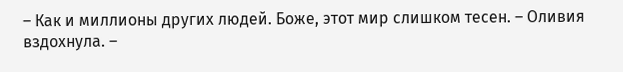– Как и миллионы других людей. Боже, этот мир слишком тесен. – Оливия вздохнула. –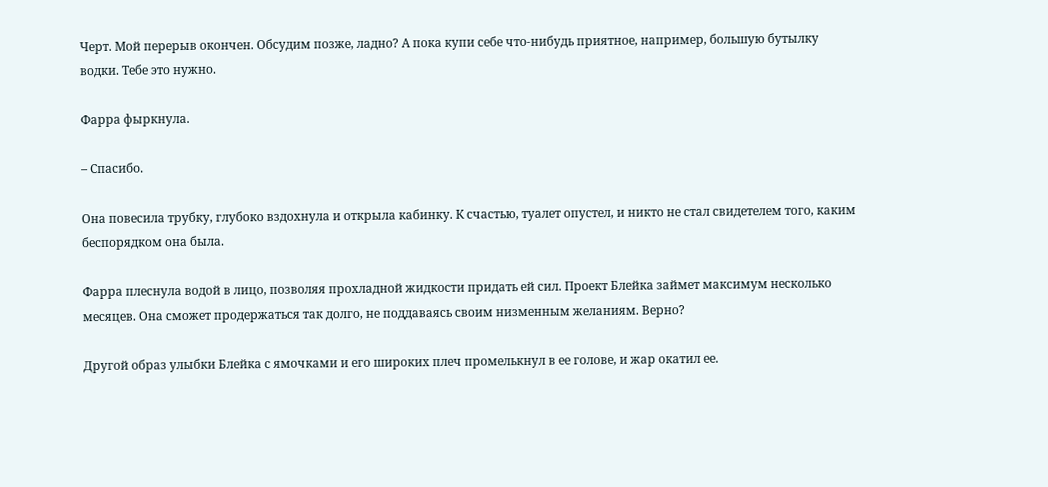Черт. Мой перерыв окончен. Обсудим позже, ладно? А пока купи себе что-нибудь приятное, например, большую бутылку водки. Тебе это нужно.

Фарра фыркнула.

– Спасибо.

Она повесила трубку, глубоко вздохнула и открыла кабинку. К счастью, туалет опустел, и никто не стал свидетелем того, каким беспорядком она была.

Фарра плеснула водой в лицо, позволяя прохладной жидкости придать ей сил. Проект Блейка займет максимум несколько месяцев. Она сможет продержаться так долго, не поддаваясь своим низменным желаниям. Верно?

Другой образ улыбки Блейка с ямочками и его широких плеч промелькнул в ее голове, и жар окатил ее.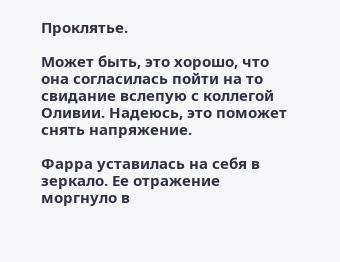Проклятье.

Может быть, это хорошо, что она согласилась пойти на то свидание вслепую с коллегой Оливии. Надеюсь, это поможет снять напряжение.

Фарра уставилась на себя в зеркало. Ее отражение моргнуло в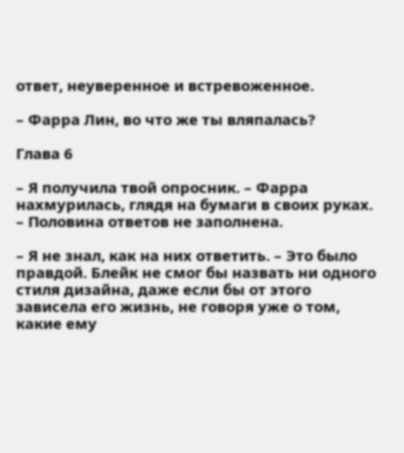ответ, неуверенное и встревоженное.

– Фарра Лин, во что же ты вляпалась?

Глава 6

– Я получила твой опросник. – Фарра нахмурилась, глядя на бумаги в своих руках. – Половина ответов не заполнена.

– Я не знал, как на них ответить. – Это было правдой. Блейк не смог бы назвать ни одного стиля дизайна, даже если бы от этого зависела его жизнь, не говоря уже о том, какие ему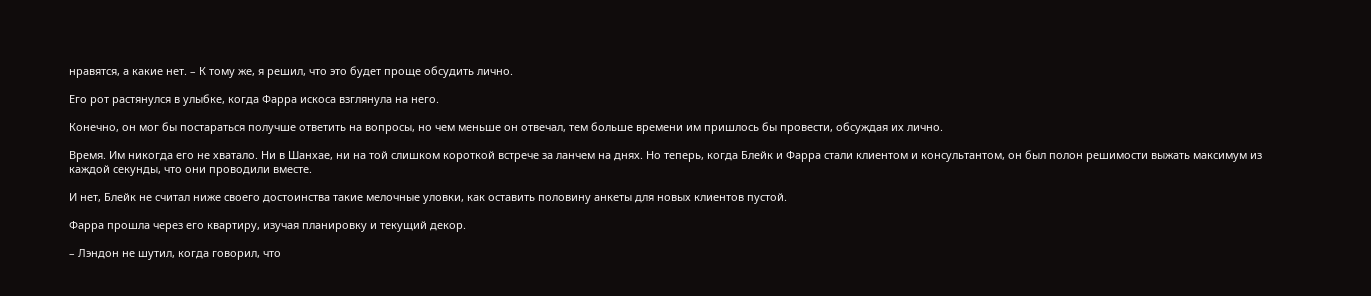нравятся, а какие нет. – К тому же, я решил, что это будет проще обсудить лично.

Его рот растянулся в улыбке, когда Фарра искоса взглянула на него.

Конечно, он мог бы постараться получше ответить на вопросы, но чем меньше он отвечал, тем больше времени им пришлось бы провести, обсуждая их лично.

Время. Им никогда его не хватало. Ни в Шанхае, ни на той слишком короткой встрече за ланчем на днях. Но теперь, когда Блейк и Фарра стали клиентом и консультантом, он был полон решимости выжать максимум из каждой секунды, что они проводили вместе.

И нет, Блейк не считал ниже своего достоинства такие мелочные уловки, как оставить половину анкеты для новых клиентов пустой.

Фарра прошла через его квартиру, изучая планировку и текущий декор.

– Лэндон не шутил, когда говорил, что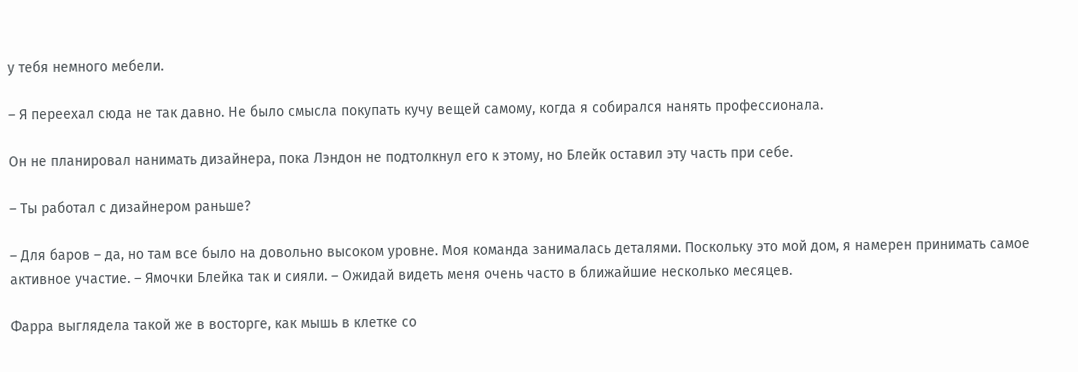у тебя немного мебели.

– Я переехал сюда не так давно. Не было смысла покупать кучу вещей самому, когда я собирался нанять профессионала.

Он не планировал нанимать дизайнера, пока Лэндон не подтолкнул его к этому, но Блейк оставил эту часть при себе.

– Ты работал с дизайнером раньше?

– Для баров – да, но там все было на довольно высоком уровне. Моя команда занималась деталями. Поскольку это мой дом, я намерен принимать самое активное участие. – Ямочки Блейка так и сияли. – Ожидай видеть меня очень часто в ближайшие несколько месяцев.

Фарра выглядела такой же в восторге, как мышь в клетке со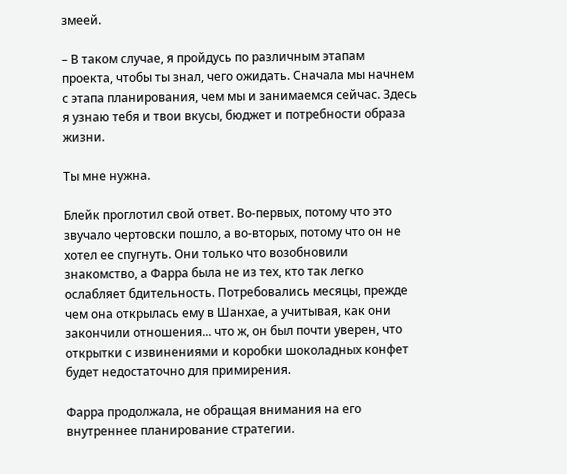змеей.

– В таком случае, я пройдусь по различным этапам проекта, чтобы ты знал, чего ожидать. Сначала мы начнем с этапа планирования, чем мы и занимаемся сейчас. Здесь я узнаю тебя и твои вкусы, бюджет и потребности образа жизни.

Ты мне нужна.

Блейк проглотил свой ответ. Во-первых, потому что это звучало чертовски пошло, а во-вторых, потому что он не хотел ее спугнуть. Они только что возобновили знакомство, а Фарра была не из тех, кто так легко ослабляет бдительность. Потребовались месяцы, прежде чем она открылась ему в Шанхае, а учитывая, как они закончили отношения... что ж, он был почти уверен, что открытки с извинениями и коробки шоколадных конфет будет недостаточно для примирения.

Фарра продолжала, не обращая внимания на его внутреннее планирование стратегии.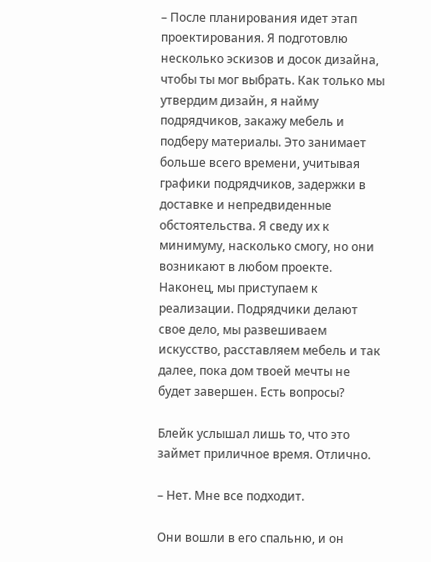– После планирования идет этап проектирования. Я подготовлю несколько эскизов и досок дизайна, чтобы ты мог выбрать. Как только мы утвердим дизайн, я найму подрядчиков, закажу мебель и подберу материалы. Это занимает больше всего времени, учитывая графики подрядчиков, задержки в доставке и непредвиденные обстоятельства. Я сведу их к минимуму, насколько смогу, но они возникают в любом проекте. Наконец, мы приступаем к реализации. Подрядчики делают свое дело, мы развешиваем искусство, расставляем мебель и так далее, пока дом твоей мечты не будет завершен. Есть вопросы?

Блейк услышал лишь то, что это займет приличное время. Отлично.

– Нет. Мне все подходит.

Они вошли в его спальню, и он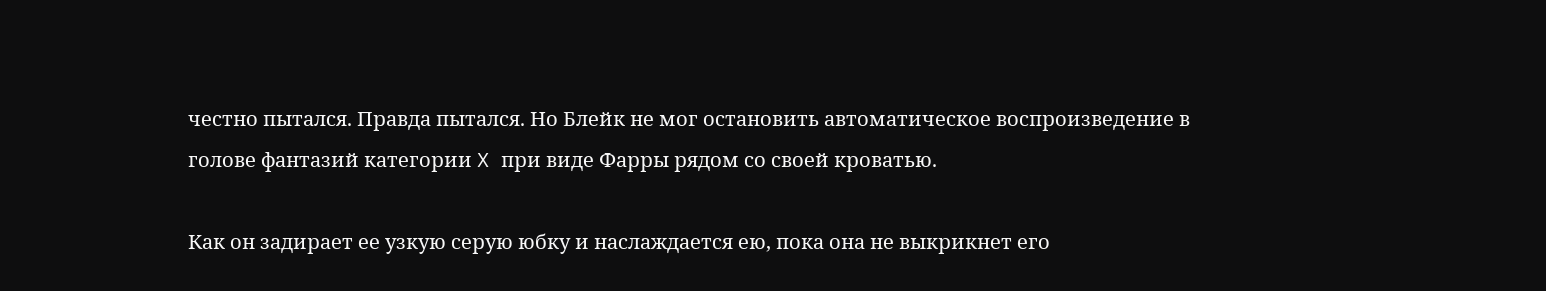честно пытался. Правда пытался. Но Блейк не мог остановить автоматическое воспроизведение в голове фантазий категории X при виде Фарры рядом со своей кроватью.

Как он задирает ее узкую серую юбку и наслаждается ею, пока она не выкрикнет его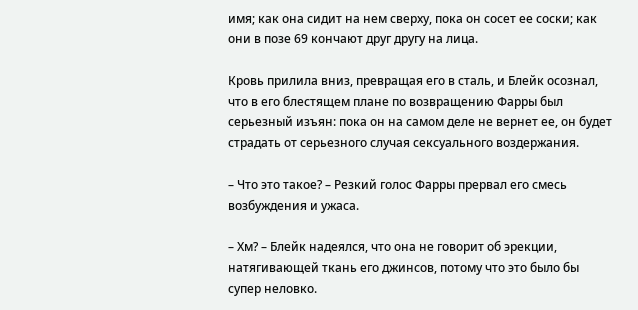имя; как она сидит на нем сверху, пока он сосет ее соски; как они в позе 69 кончают друг другу на лица.

Кровь прилила вниз, превращая его в сталь, и Блейк осознал, что в его блестящем плане по возвращению Фарры был серьезный изъян: пока он на самом деле не вернет ее, он будет страдать от серьезного случая сексуального воздержания.

– Что это такое? – Резкий голос Фарры прервал его смесь возбуждения и ужаса.

– Хм? – Блейк надеялся, что она не говорит об эрекции, натягивающей ткань его джинсов, потому что это было бы супер неловко.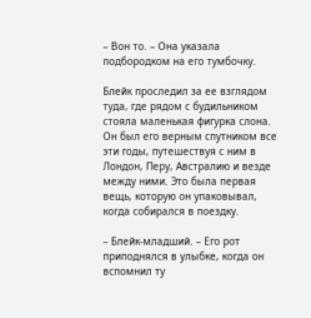– Вон то. – Она указала подбородком на его тумбочку.

Блейк проследил за ее взглядом туда, где рядом с будильником стояла маленькая фигурка слона. Он был его верным спутником все эти годы, путешествуя с ним в Лондон, Перу, Австралию и везде между ними. Это была первая вещь, которую он упаковывал, когда собирался в поездку.

– Блейк-младший. – Его рот приподнялся в улыбке, когда он вспомнил ту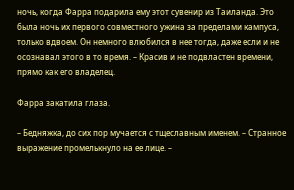ночь, когда Фарра подарила ему этот сувенир из Таиланда. Это была ночь их первого совместного ужина за пределами кампуса, только вдвоем. Он немного влюбился в нее тогда, даже если и не осознавал этого в то время. – Красив и не подвластен времени, прямо как его владелец.

Фарра закатила глаза.

– Бедняжка, до сих пор мучается с тщеславным именем. – Странное выражение промелькнуло на ее лице. –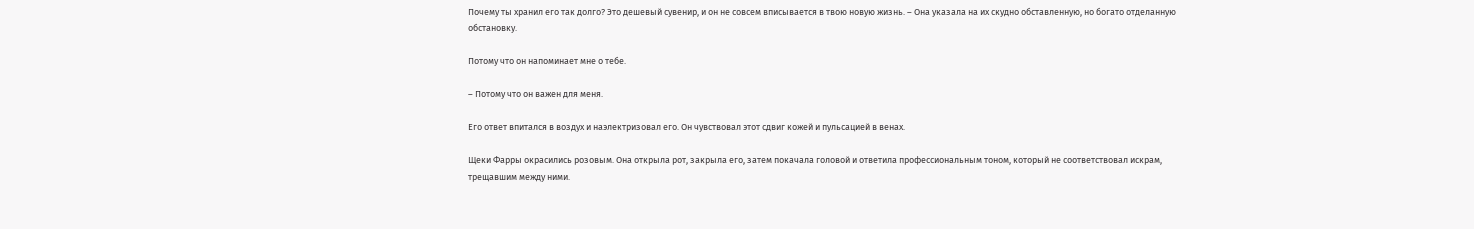Почему ты хранил его так долго? Это дешевый сувенир, и он не совсем вписывается в твою новую жизнь. – Она указала на их скудно обставленную, но богато отделанную обстановку.

Потому что он напоминает мне о тебе.

– Потому что он важен для меня.

Его ответ впитался в воздух и наэлектризовал его. Он чувствовал этот сдвиг кожей и пульсацией в венах.

Щеки Фарры окрасились розовым. Она открыла рот, закрыла его, затем покачала головой и ответила профессиональным тоном, который не соответствовал искрам, трещавшим между ними.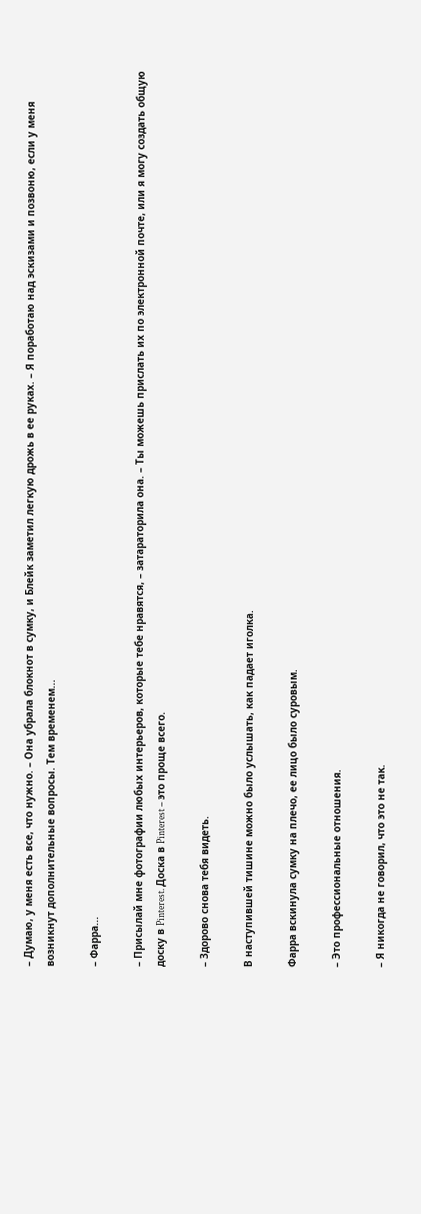– Думаю, у меня есть все, что нужно. – Она убрала блокнот в сумку, и Блейк заметил легкую дрожь в ее руках. – Я поработаю над эскизами и позвоню, если у меня возникнут дополнительные вопросы. Тем временем...

– Фарра...

– Присылай мне фотографии любых интерьеров, которые тебе нравятся, – затараторила она. – Ты можешь прислать их по электронной почте, или я могу создать общую доску в Pinterest. Доска в Pinterest – это проще всего.

– Здорово снова тебя видеть.

В наступившей тишине можно было услышать, как падает иголка.

Фарра вскинула сумку на плечо, ее лицо было суровым.

– Это профессиональные отношения.

– Я никогда не говорил, что это не так.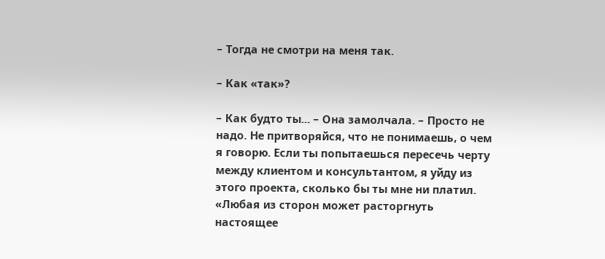– Тогда не смотри на меня так.

– Как «так»?

– Как будто ты... – Она замолчала. – Просто не надо. Не притворяйся, что не понимаешь, о чем я говорю. Если ты попытаешься пересечь черту между клиентом и консультантом, я уйду из этого проекта, сколько бы ты мне ни платил. «Любая из сторон может расторгнуть настоящее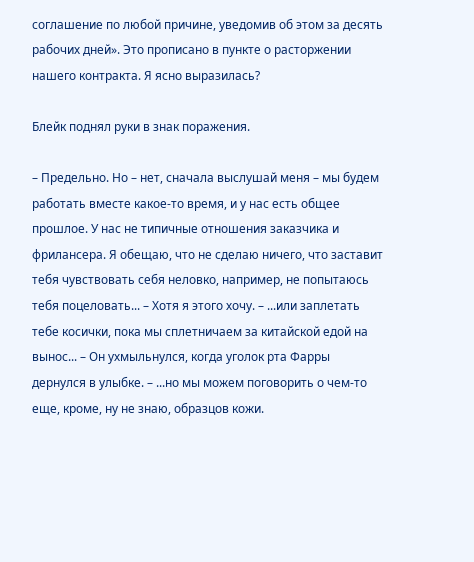соглашение по любой причине, уведомив об этом за десять рабочих дней». Это прописано в пункте о расторжении нашего контракта. Я ясно выразилась?

Блейк поднял руки в знак поражения.

– Предельно. Но – нет, сначала выслушай меня – мы будем работать вместе какое-то время, и у нас есть общее прошлое. У нас не типичные отношения заказчика и фрилансера. Я обещаю, что не сделаю ничего, что заставит тебя чувствовать себя неловко, например, не попытаюсь тебя поцеловать... – Хотя я этого хочу. – ...или заплетать тебе косички, пока мы сплетничаем за китайской едой на вынос... – Он ухмыльнулся, когда уголок рта Фарры дернулся в улыбке. – ...но мы можем поговорить о чем-то еще, кроме, ну не знаю, образцов кожи.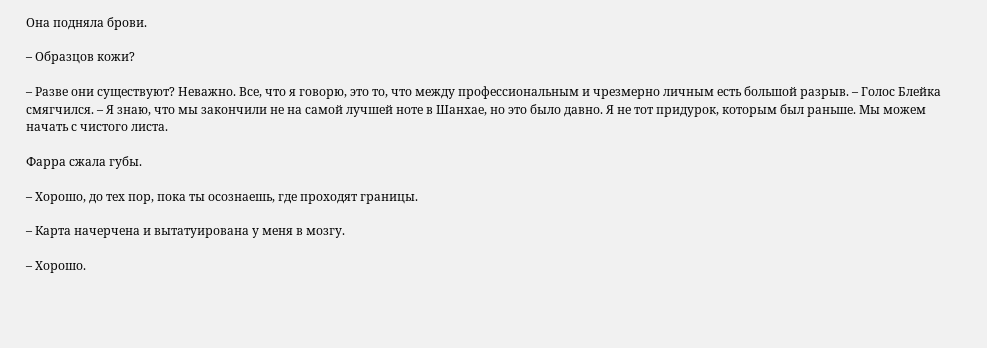Она подняла брови.

– Образцов кожи?

– Разве они существуют? Неважно. Все, что я говорю, это то, что между профессиональным и чрезмерно личным есть большой разрыв. – Голос Блейка смягчился. – Я знаю, что мы закончили не на самой лучшей ноте в Шанхае, но это было давно. Я не тот придурок, которым был раньше. Мы можем начать с чистого листа.

Фарра сжала губы.

– Хорошо, до тех пор, пока ты осознаешь, где проходят границы.

– Карта начерчена и вытатуирована у меня в мозгу.

– Хорошо.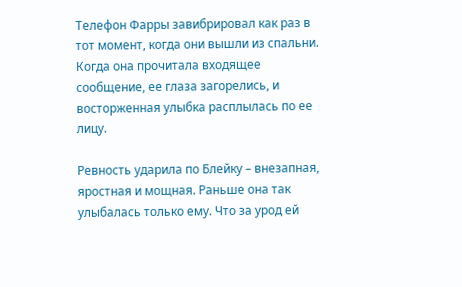Телефон Фарры завибрировал как раз в тот момент, когда они вышли из спальни. Когда она прочитала входящее сообщение, ее глаза загорелись, и восторженная улыбка расплылась по ее лицу.

Ревность ударила по Блейку – внезапная, яростная и мощная. Раньше она так улыбалась только ему. Что за урод ей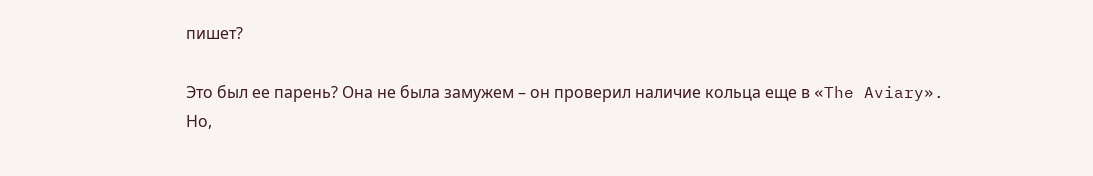пишет?

Это был ее парень? Она не была замужем – он проверил наличие кольца еще в «The Aviary». Но,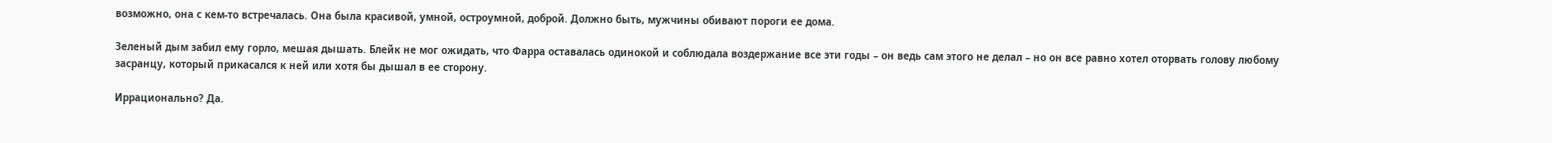возможно, она с кем-то встречалась. Она была красивой, умной, остроумной, доброй. Должно быть, мужчины обивают пороги ее дома.

Зеленый дым забил ему горло, мешая дышать. Блейк не мог ожидать, что Фарра оставалась одинокой и соблюдала воздержание все эти годы – он ведь сам этого не делал – но он все равно хотел оторвать голову любому засранцу, который прикасался к ней или хотя бы дышал в ее сторону.

Иррационально? Да.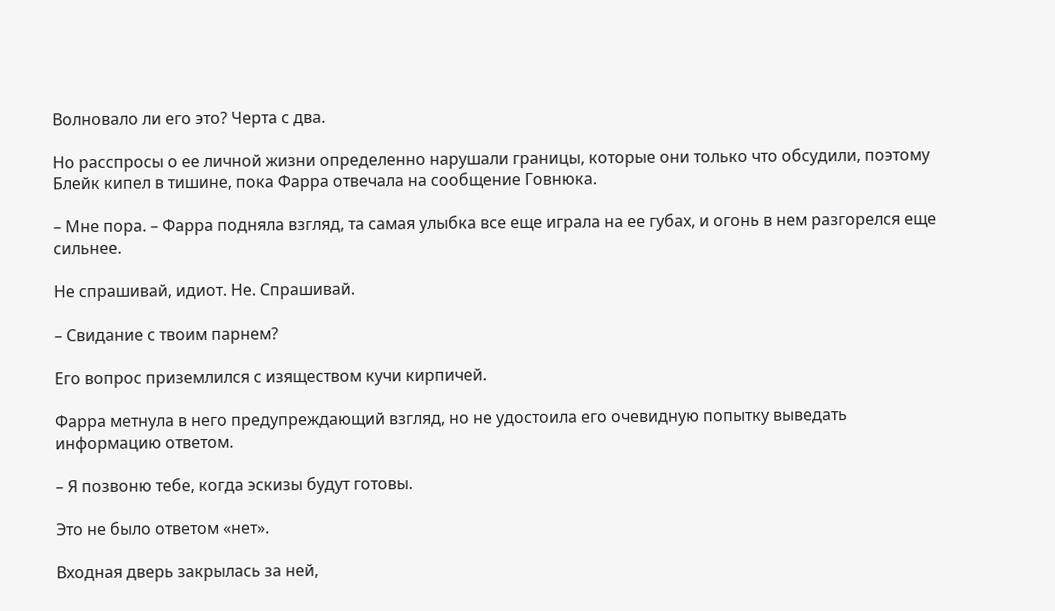Волновало ли его это? Черта с два.

Но расспросы о ее личной жизни определенно нарушали границы, которые они только что обсудили, поэтому Блейк кипел в тишине, пока Фарра отвечала на сообщение Говнюка.

– Мне пора. – Фарра подняла взгляд, та самая улыбка все еще играла на ее губах, и огонь в нем разгорелся еще сильнее.

Не спрашивай, идиот. Не. Спрашивай.

– Свидание с твоим парнем?

Его вопрос приземлился с изяществом кучи кирпичей.

Фарра метнула в него предупреждающий взгляд, но не удостоила его очевидную попытку выведать информацию ответом.

– Я позвоню тебе, когда эскизы будут готовы.

Это не было ответом «нет».

Входная дверь закрылась за ней,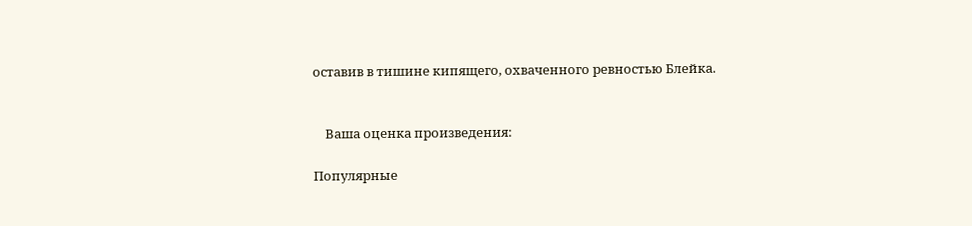оставив в тишине кипящего, охваченного ревностью Блейка.


    Ваша оценка произведения:

Популярные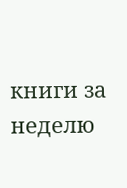книги за неделю